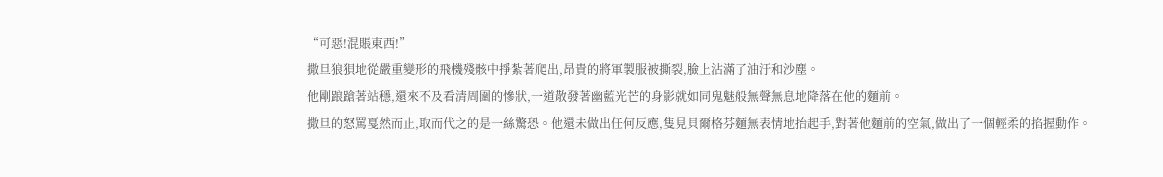“可惡!混賬東西!”
撒旦狼狽地從嚴重變形的飛機殘骸中掙紮著爬出,昂貴的將軍製服被撕裂,臉上沾滿了油汙和沙塵。
他剛踉蹌著站穩,還來不及看清周圍的慘狀,一道散發著幽藍光芒的身影就如同鬼魅般無聲無息地降落在他的麵前。
撒旦的怒罵戛然而止,取而代之的是一絲驚恐。他還未做出任何反應,隻見貝爾格芬麵無表情地抬起手,對著他麵前的空氣,做出了一個輕柔的掐握動作。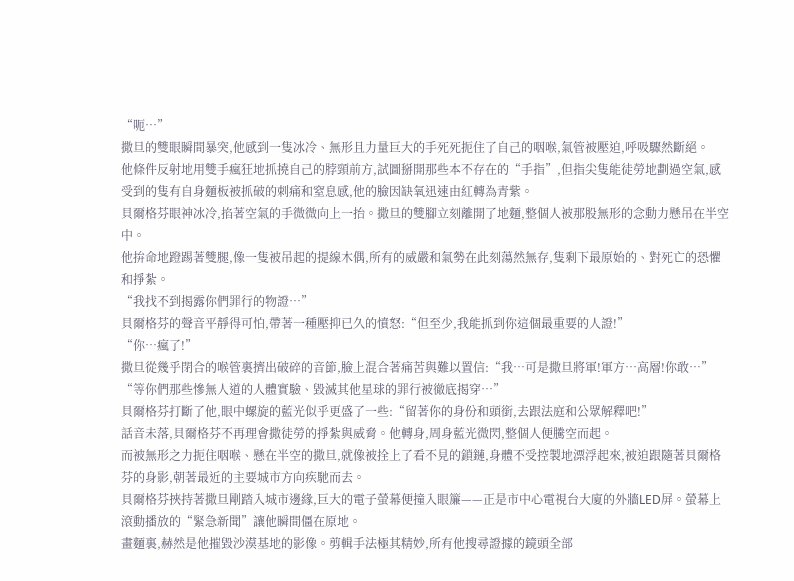“呃…”
撒旦的雙眼瞬間暴突,他感到一隻冰冷、無形且力量巨大的手死死扼住了自己的咽喉,氣管被壓迫,呼吸驟然斷絕。
他條件反射地用雙手瘋狂地抓撓自己的脖頸前方,試圖掰開那些本不存在的“手指”,但指尖隻能徒勞地劃過空氣,感受到的隻有自身麵板被抓破的刺痛和窒息感,他的臉因缺氧迅速由紅轉為青紫。
貝爾格芬眼神冰冷,掐著空氣的手微微向上一抬。撒旦的雙腳立刻離開了地麵,整個人被那股無形的念動力懸吊在半空中。
他拚命地蹬踢著雙腿,像一隻被吊起的提線木偶,所有的威嚴和氣勢在此刻蕩然無存,隻剩下最原始的、對死亡的恐懼和掙紮。
“我找不到揭露你們罪行的物證…”
貝爾格芬的聲音平靜得可怕,帶著一種壓抑已久的憤怒:“但至少,我能抓到你這個最重要的人證!”
“你…瘋了!”
撒旦從幾乎閉合的喉管裏擠出破碎的音節,臉上混合著痛苦與難以置信:“我…可是撒旦將軍!軍方…高層!你敢…”
“等你們那些慘無人道的人體實驗、毀滅其他星球的罪行被徹底揭穿…”
貝爾格芬打斷了他,眼中螺旋的藍光似乎更盛了一些:“留著你的身份和頭銜,去跟法庭和公眾解釋吧!”
話音未落,貝爾格芬不再理會撒徒勞的掙紮與威脅。他轉身,周身藍光微閃,整個人便騰空而起。
而被無形之力扼住咽喉、懸在半空的撒旦,就像被拴上了看不見的鎖鏈,身體不受控製地漂浮起來,被迫跟隨著貝爾格芬的身影,朝著最近的主要城市方向疾馳而去。
貝爾格芬挾持著撒旦剛踏入城市邊緣,巨大的電子螢幕便撞入眼簾——正是市中心電視台大廈的外牆LED屏。螢幕上滾動播放的“緊急新聞”讓他瞬間僵在原地。
畫麵裏,赫然是他摧毀沙漠基地的影像。剪輯手法極其精妙,所有他搜尋證據的鏡頭全部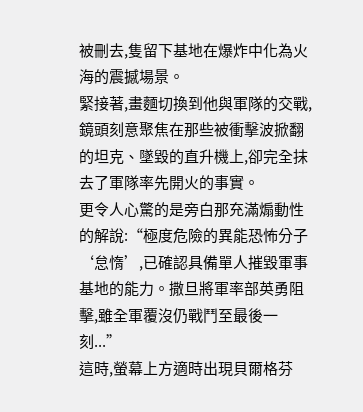被刪去,隻留下基地在爆炸中化為火海的震撼場景。
緊接著,畫麵切換到他與軍隊的交戰,鏡頭刻意聚焦在那些被衝擊波掀翻的坦克、墜毀的直升機上,卻完全抹去了軍隊率先開火的事實。
更令人心驚的是旁白那充滿煽動性的解說:“極度危險的異能恐怖分子‘怠惰’,已確認具備單人摧毀軍事基地的能力。撒旦將軍率部英勇阻擊,雖全軍覆沒仍戰鬥至最後一刻...”
這時,螢幕上方適時出現貝爾格芬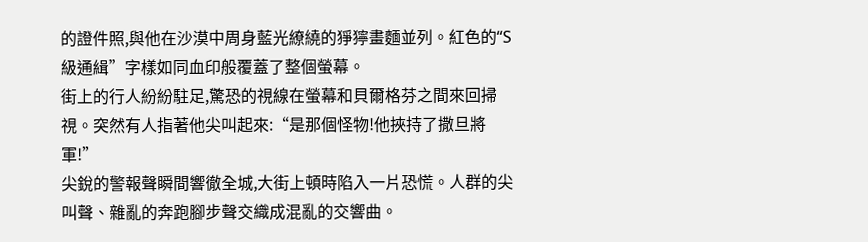的證件照,與他在沙漠中周身藍光繚繞的猙獰畫麵並列。紅色的“S級通緝”字樣如同血印般覆蓋了整個螢幕。
街上的行人紛紛駐足,驚恐的視線在螢幕和貝爾格芬之間來回掃視。突然有人指著他尖叫起來:“是那個怪物!他挾持了撒旦將軍!”
尖銳的警報聲瞬間響徹全城,大街上頓時陷入一片恐慌。人群的尖叫聲、雜亂的奔跑腳步聲交織成混亂的交響曲。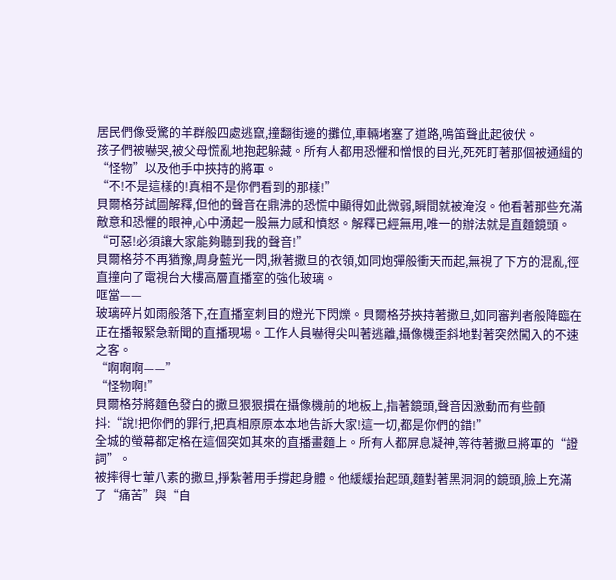居民們像受驚的羊群般四處逃竄,撞翻街邊的攤位,車輛堵塞了道路,鳴笛聲此起彼伏。
孩子們被嚇哭,被父母慌亂地抱起躲藏。所有人都用恐懼和憎恨的目光,死死盯著那個被通緝的“怪物”以及他手中挾持的將軍。
“不!不是這樣的!真相不是你們看到的那樣!”
貝爾格芬試圖解釋,但他的聲音在鼎沸的恐慌中顯得如此微弱,瞬間就被淹沒。他看著那些充滿敵意和恐懼的眼神,心中湧起一股無力感和憤怒。解釋已經無用,唯一的辦法就是直麵鏡頭。
“可惡!必須讓大家能夠聽到我的聲音!”
貝爾格芬不再猶豫,周身藍光一閃,揪著撒旦的衣領,如同炮彈般衝天而起,無視了下方的混亂,徑直撞向了電視台大樓高層直播室的強化玻璃。
哐當——
玻璃碎片如雨般落下,在直播室刺目的燈光下閃爍。貝爾格芬挾持著撒旦,如同審判者般降臨在正在播報緊急新聞的直播現場。工作人員嚇得尖叫著逃離,攝像機歪斜地對著突然闖入的不速之客。
“啊啊啊——”
“怪物啊!”
貝爾格芬將麵色發白的撒旦狠狠摜在攝像機前的地板上,指著鏡頭,聲音因激動而有些顫抖:“說!把你們的罪行,把真相原原本本地告訴大家!這一切,都是你們的錯!”
全城的螢幕都定格在這個突如其來的直播畫麵上。所有人都屏息凝神,等待著撒旦將軍的“證詞”。
被摔得七葷八素的撒旦,掙紮著用手撐起身體。他緩緩抬起頭,麵對著黑洞洞的鏡頭,臉上充滿了“痛苦”與“自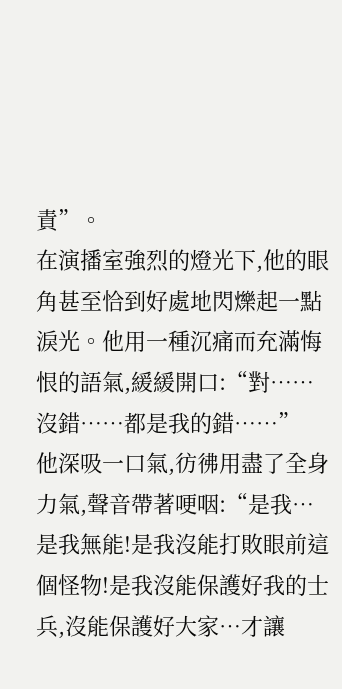責”。
在演播室強烈的燈光下,他的眼角甚至恰到好處地閃爍起一點淚光。他用一種沉痛而充滿悔恨的語氣,緩緩開口:“對……沒錯……都是我的錯……”
他深吸一口氣,彷彿用盡了全身力氣,聲音帶著哽咽:“是我…是我無能!是我沒能打敗眼前這個怪物!是我沒能保護好我的士兵,沒能保護好大家…才讓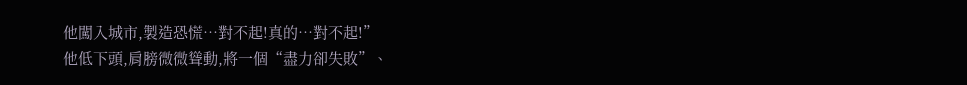他闖入城市,製造恐慌…對不起!真的…對不起!”
他低下頭,肩膀微微聳動,將一個“盡力卻失敗”、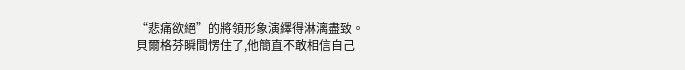“悲痛欲絕”的將領形象演繹得淋漓盡致。
貝爾格芬瞬間愣住了,他簡直不敢相信自己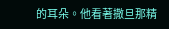的耳朵。他看著撒旦那精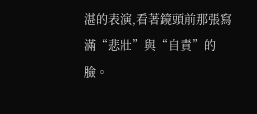湛的表演,看著鏡頭前那張寫滿“悲壯”與“自責”的臉。